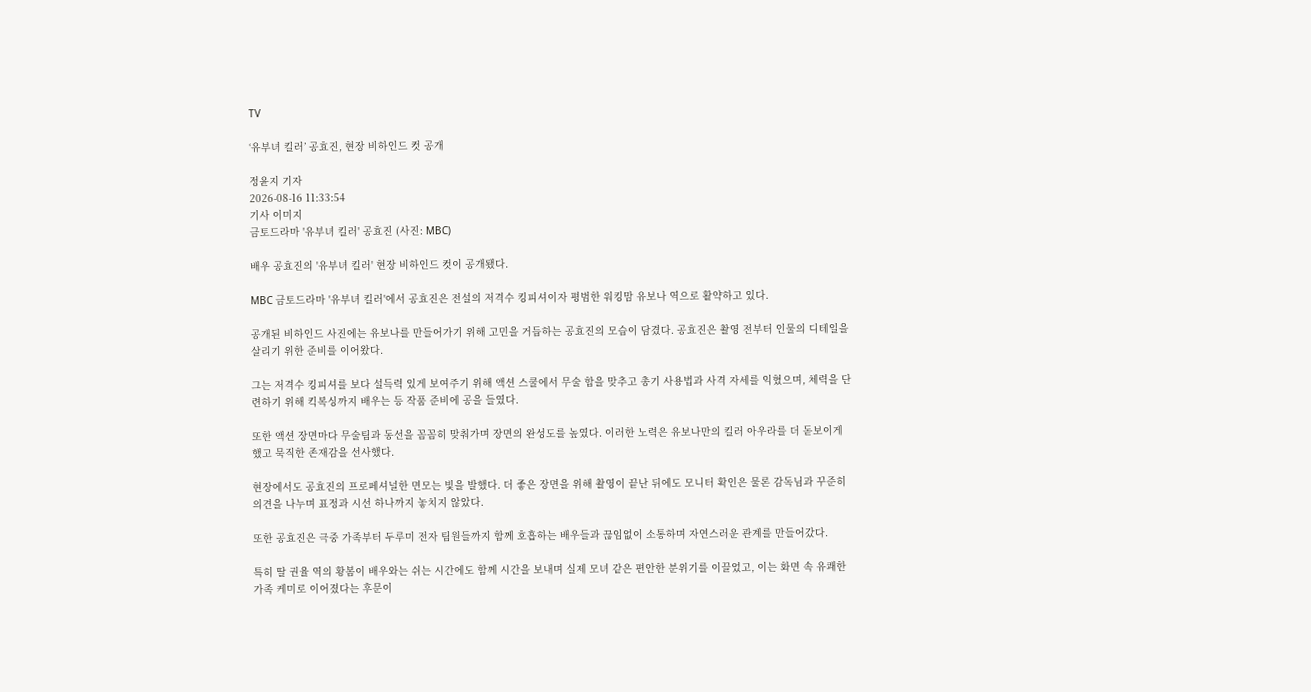TV

‘유부녀 킬러’ 공효진, 현장 비하인드 컷 공개

정윤지 기자
2026-08-16 11:33:54
기사 이미지
금토드라마 '유부녀 킬러' 공효진 (사진: MBC)

배우 공효진의 '유부녀 킬러' 현장 비하인드 컷이 공개됐다.

MBC 금토드라마 '유부녀 킬러'에서 공효진은 전설의 저격수 킹피셔이자 평범한 워킹맘 유보나 역으로 활약하고 있다.

공개된 비하인드 사진에는 유보나를 만들어가기 위해 고민을 거듭하는 공효진의 모습이 담겼다. 공효진은 촬영 전부터 인물의 디테일을 살리기 위한 준비를 이어왔다.

그는 저격수 킹피셔를 보다 설득력 있게 보여주기 위해 액션 스쿨에서 무술 합을 맞추고 총기 사용법과 사격 자세를 익혔으며, 체력을 단련하기 위해 킥복싱까지 배우는 등 작품 준비에 공을 들였다.

또한 액션 장면마다 무술팀과 동선을 꼼꼼히 맞춰가며 장면의 완성도를 높였다. 이러한 노력은 유보나만의 킬러 아우라를 더 돋보이게 했고 묵직한 존재감을 선사했다.

현장에서도 공효진의 프로페셔널한 면모는 빛을 발했다. 더 좋은 장면을 위해 촬영이 끝난 뒤에도 모니터 확인은 물론 감독님과 꾸준히 의견을 나누며 표정과 시선 하나까지 놓치지 않았다.

또한 공효진은 극중 가족부터 두루미 전자 팀원들까지 함께 호흡하는 배우들과 끊임없이 소통하며 자연스러운 관계를 만들어갔다.

특히 딸 권율 역의 황봄이 배우와는 쉬는 시간에도 함께 시간을 보내며 실제 모녀 같은 편안한 분위기를 이끌었고, 이는 화면 속 유쾌한 가족 케미로 이어졌다는 후문이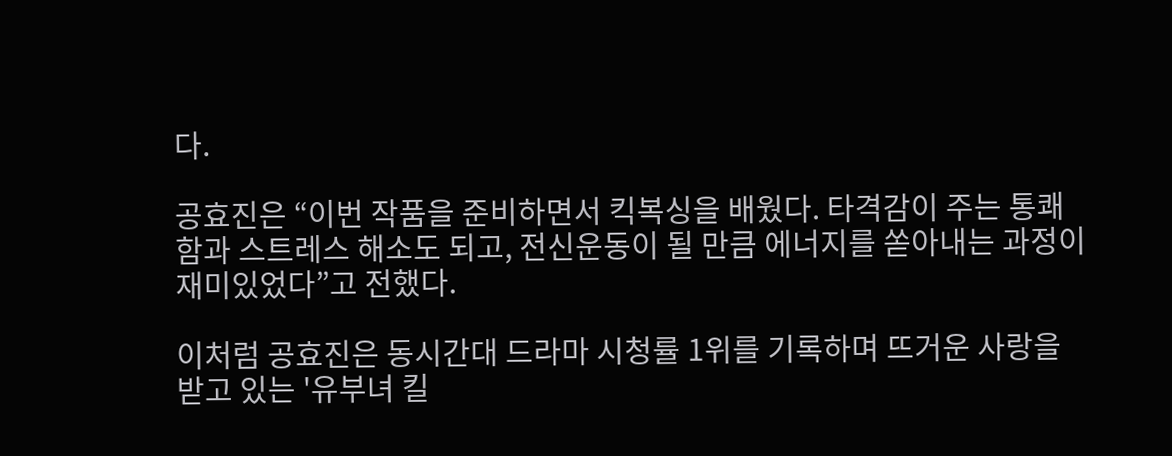다.

공효진은 “이번 작품을 준비하면서 킥복싱을 배웠다. 타격감이 주는 통쾌함과 스트레스 해소도 되고, 전신운동이 될 만큼 에너지를 쏟아내는 과정이 재미있었다”고 전했다.

이처럼 공효진은 동시간대 드라마 시청률 1위를 기록하며 뜨거운 사랑을 받고 있는 '유부녀 킬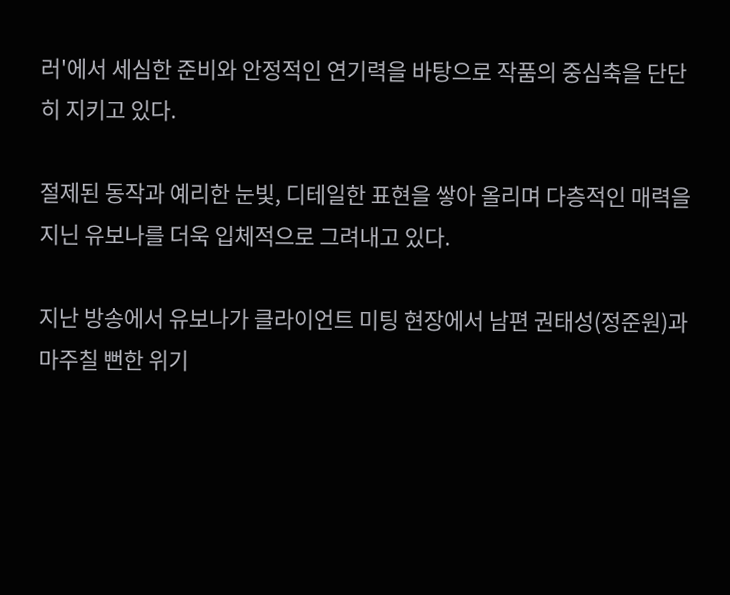러'에서 세심한 준비와 안정적인 연기력을 바탕으로 작품의 중심축을 단단히 지키고 있다.

절제된 동작과 예리한 눈빛, 디테일한 표현을 쌓아 올리며 다층적인 매력을 지닌 유보나를 더욱 입체적으로 그려내고 있다.

지난 방송에서 유보나가 클라이언트 미팅 현장에서 남편 권태성(정준원)과 마주칠 뻔한 위기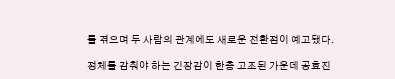를 겪으며 두 사람의 관계에도 새로운 전환점이 예고됐다.

정체를 감춰야 하는 긴장감이 한층 고조된 가운데 공효진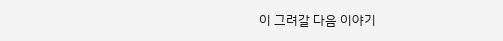이 그려갈 다음 이야기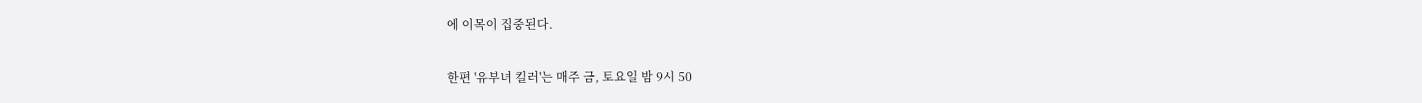에 이목이 집중된다.

한편 '유부녀 킬러'는 매주 금, 토요일 밤 9시 50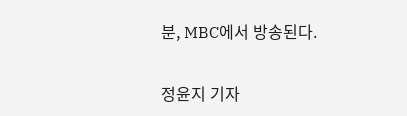분, MBC에서 방송된다.

정윤지 기자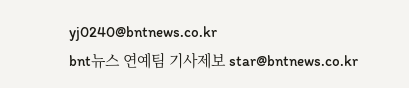yj0240@bntnews.co.kr
bnt뉴스 연예팀 기사제보 star@bntnews.co.kr